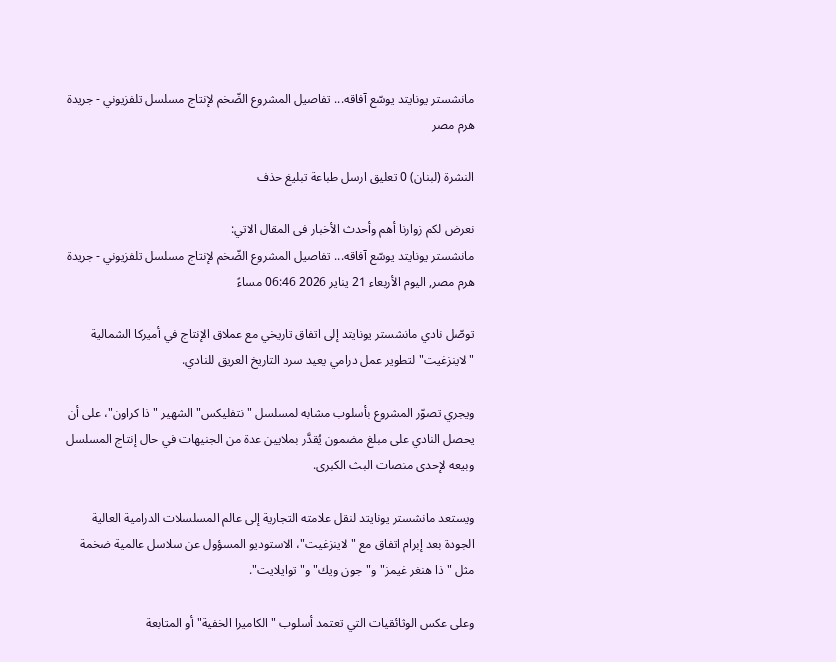مانشستر يونايتد يوسّع آفاقه... تفاصيل المشروع الضّخم لإنتاج مسلسل تلفزيوني - جريدة هرم مصر

النشرة (لبنان) 0 تعليق ارسل طباعة تبليغ حذف

نعرض لكم زوارنا أهم وأحدث الأخبار فى المقال الاتي:
مانشستر يونايتد يوسّع آفاقه... تفاصيل المشروع الضّخم لإنتاج مسلسل تلفزيوني - جريدة هرم مصر, اليوم الأربعاء 21 يناير 2026 06:46 مساءً

توصّل نادي مانشستر يونايتد إلى اتفاق تاريخي مع عملاق الإنتاج في أميركا الشمالية "لاينزغيت" لتطوير عمل درامي يعيد سرد التاريخ العريق للنادي.

ويجري تصوّر المشروع بأسلوب مشابه لمسلسل "نتفليكس" الشهير "ذا كراون"، على أن يحصل النادي على مبلغ مضمون يُقدَّر بملايين عدة من الجنيهات في حال إنتاج المسلسل وبيعه لإحدى منصات البث الكبرى.

ويستعد مانشستر يونايتد لنقل علامته التجارية إلى عالم المسلسلات الدرامية العالية الجودة بعد إبرام اتفاق مع "لاينزغيت"، الاستوديو المسؤول عن سلاسل عالمية ضخمة مثل "ذا هنغر غيمز" و"جون ويك" و"توايلايت".

وعلى عكس الوثائقيات التي تعتمد أسلوب "الكاميرا الخفية" أو المتابعة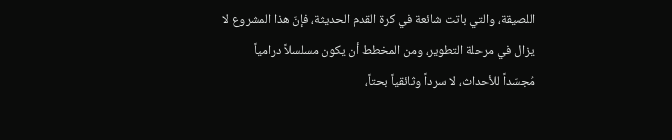اللصيقة، والتي باتت شائعة في كرة القدم الحديثة، فإنّ هذا المشروع لا يزال في مرحلة التطوير، ومن المخطط أن يكون مسلسلاً درامياً مُجسّداً للأحداث، لا سرداً وثائقياً بحتاً،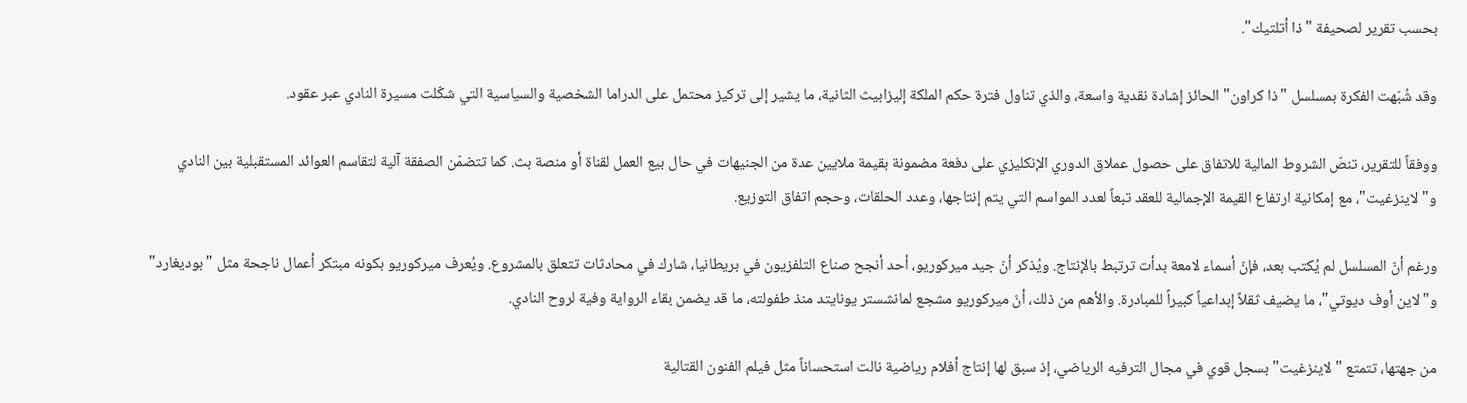بحسب تقرير لصحيفة "ذا أتلتيك".

وقد شُبّهت الفكرة بمسلسل "ذا كراون" الحائز إشادة نقدية واسعة، والذي تناول فترة حكم الملكة إليزابيث الثانية، ما يشير إلى تركيز محتمل على الدراما الشخصية والسياسية التي شكّلت مسيرة النادي عبر عقود.

ووفقاً للتقرير، تنصّ الشروط المالية للاتفاق على حصول عملاق الدوري الإنكليزي على دفعة مضمونة بقيمة ملايين عدة من الجنيهات في حال بيع العمل لقناة أو منصة بث. كما تتضمّن الصفقة آلية لتقاسم العوائد المستقبلية بين النادي و"لاينزغيت"، مع إمكانية ارتفاع القيمة الإجمالية للعقد تبعاً لعدد المواسم التي يتم إنتاجها، وعدد الحلقات، وحجم اتفاق التوزيع.

ورغم أنّ المسلسل لم يُكتب بعد، فإنّ أسماء لامعة بدأت ترتبط بالإنتاج. ويُذكر أنّ جيد ميركوريو، أحد أنجح صناع التلفزيون في بريطانيا، شارك في محادثات تتعلق بالمشروع. ويُعرف ميركوريو بكونه مبتكر أعمال ناجحة مثل "بوديغارد" و"لاين أوف ديوتي"، ما يضيف ثقلاً إبداعياً كبيراً للمبادرة. والأهم من ذلك، أنّ ميركوريو مشجع لمانشستر يونايتد منذ طفولته، ما قد يضمن بقاء الرواية وفية لروح النادي.

من جهتها، تتمتع "لاينزغيت" بسجل قوي في مجال الترفيه الرياضي، إذ سبق لها إنتاج أفلام رياضية نالت استحساناً مثل فيلم الفنون القتالية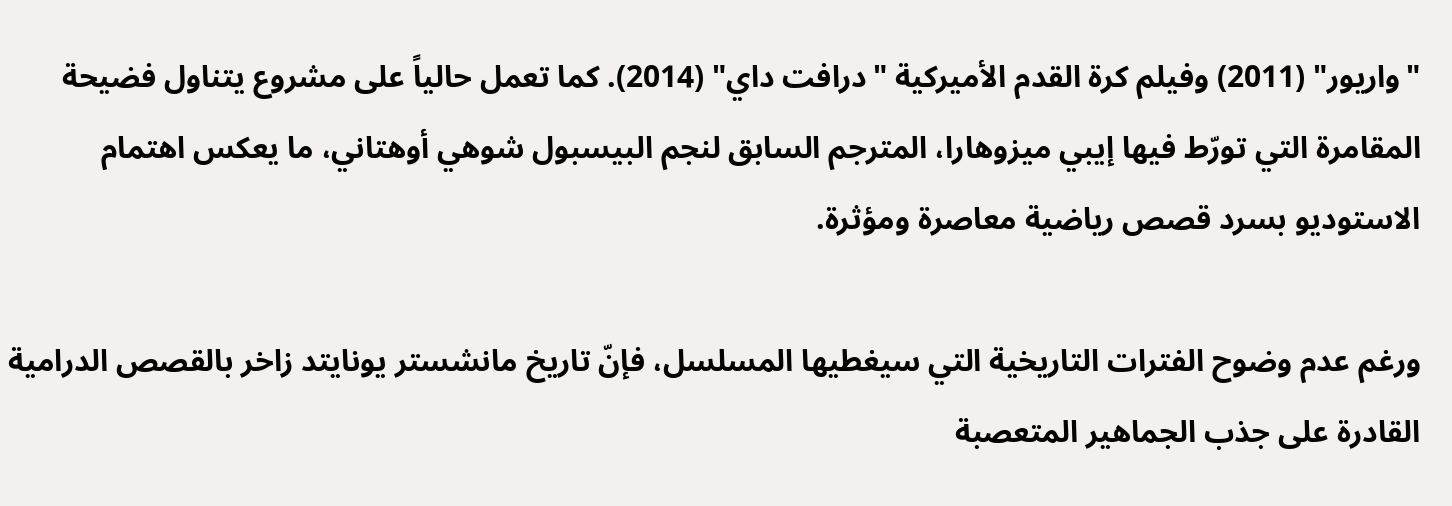"واريور" (2011) وفيلم كرة القدم الأميركية "درافت داي" (2014). كما تعمل حالياً على مشروع يتناول فضيحة المقامرة التي تورّط فيها إيبي ميزوهارا، المترجم السابق لنجم البيسبول شوهي أوهتاني، ما يعكس اهتمام الاستوديو بسرد قصص رياضية معاصرة ومؤثرة.

ورغم عدم وضوح الفترات التاريخية التي سيغطيها المسلسل، فإنّ تاريخ مانشستر يونايتد زاخر بالقصص الدرامية القادرة على جذب الجماهير المتعصبة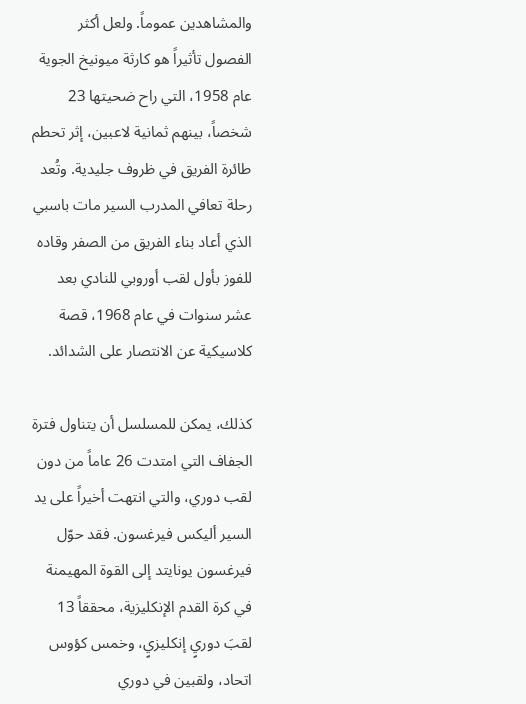والمشاهدين عموماً. ولعل أكثر الفصول تأثيراً هو كارثة ميونيخ الجوية عام 1958، التي راح ضحيتها 23 شخصاً، بينهم ثمانية لاعبين، إثر تحطم طائرة الفريق في ظروف جليدية. وتُعد رحلة تعافي المدرب السير مات باسبي الذي أعاد بناء الفريق من الصفر وقاده للفوز بأول لقب أوروبي للنادي بعد عشر سنوات في عام 1968، قصة كلاسيكية عن الانتصار على الشدائد.

كذلك، يمكن للمسلسل أن يتناول فترة الجفاف التي امتدت 26 عاماً من دون لقب دوري، والتي انتهت أخيراً على يد السير أليكس فيرغسون. فقد حوّل فيرغسون يونايتد إلى القوة المهيمنة في كرة القدم الإنكليزية، محققاً 13 لقبَ دوريٍ إنكليزيٍ، وخمس كؤوس اتحاد، ولقبين في دوري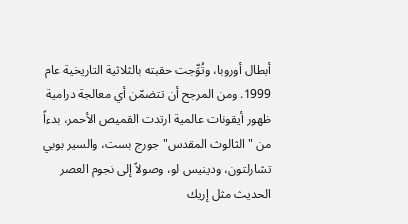أبطال أوروبا، وتُوِّجت حقبته بالثلاثية التاريخية عام 1999. ومن المرجح أن تتضمّن أي معالجة درامية ظهور أيقونات عالمية ارتدت القميص الأحمر، بدءاً من "الثالوث المقدس" جورج بست، والسير بوبي تشارلتون، ودينيس لو، وصولاً إلى نجوم العصر الحديث مثل إريك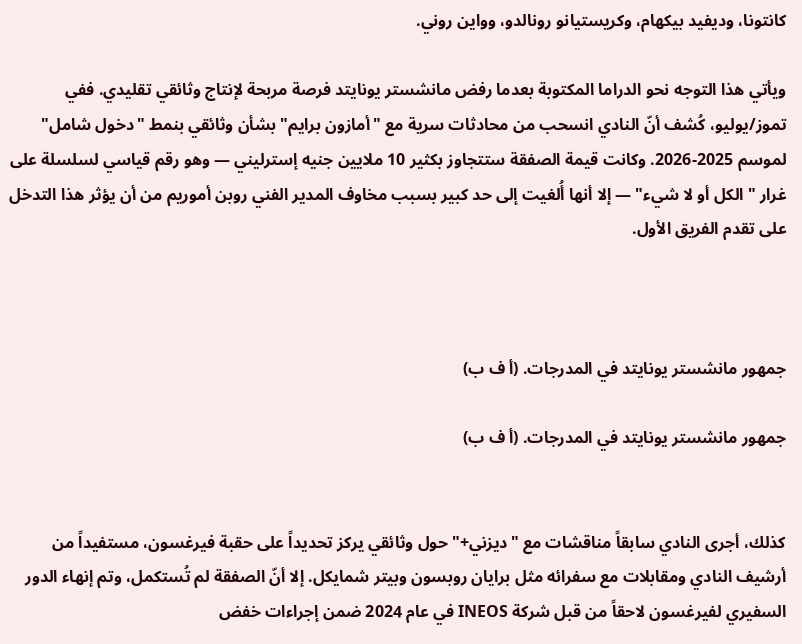كانتونا، وديفيد بيكهام، وكريستيانو رونالدو، وواين روني.

ويأتي هذا التوجه نحو الدراما المكتوبة بعدما رفض مانشستر يونايتد فرصة مربحة لإنتاج وثائقي تقليدي. ففي تموز/يوليو، كُشف أنّ النادي انسحب من محادثات سرية مع "أمازون برايم" بشأن وثائقي بنمط "دخول شامل" لموسم 2025-2026. وكانت قيمة الصفقة ستتجاوز بكثير 10 ملايين جنيه إسترليني — وهو رقم قياسي لسلسلة على غرار "الكل أو لا شيء" — إلا أنها أُلغيت إلى حد كبير بسبب مخاوف المدير الفني روبن أموريم من أن يؤثر هذا التدخل على تقدم الفريق الأول.



جمهور مانشستر يونايتد في المدرجات. (أ ف ب)

جمهور مانشستر يونايتد في المدرجات. (أ ف ب)


كذلك، أجرى النادي سابقاً مناقشات مع "ديزني+" حول وثائقي يركز تحديداً على حقبة فيرغسون، مستفيداً من أرشيف النادي ومقابلات مع سفرائه مثل برايان روبسون وبيتر شمايكل. إلا أنّ الصفقة لم تُستكمل، وتم إنهاء الدور السفيري لفيرغسون لاحقاً من قبل شركة INEOS في عام 2024 ضمن إجراءات خفض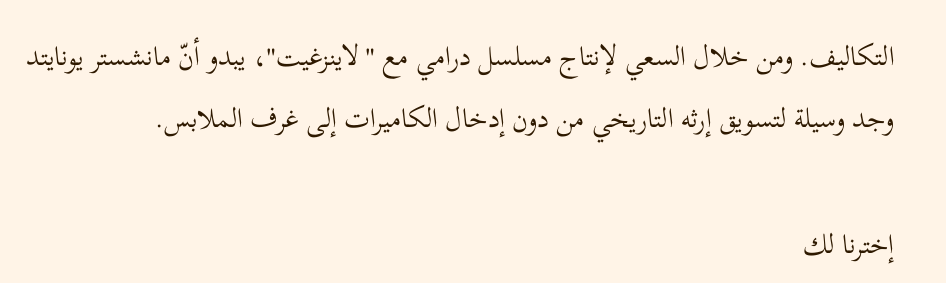التكاليف. ومن خلال السعي لإنتاج مسلسل درامي مع "لاينزغيت"، يبدو أنّ مانشستر يونايتد وجد وسيلة لتسويق إرثه التاريخي من دون إدخال الكاميرات إلى غرف الملابس.

إخترنا لك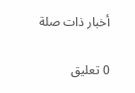أخبار ذات صلة

0 تعليق